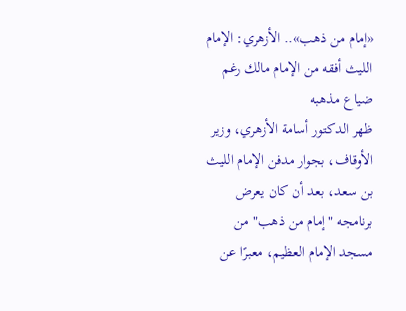«إمام من ذهب».. الأزهري: الإمام الليث أفقه من الإمام مالك رغم ضياع مذهبه
ظهر الدكتور أسامة الأزهري، وزير الأوقاف، بجوار مدفن الإمام الليث بن سعد، بعد أن كان يعرض برنامجه "إمام من ذهب" من مسجد الإمام العظيم، معبرًا عن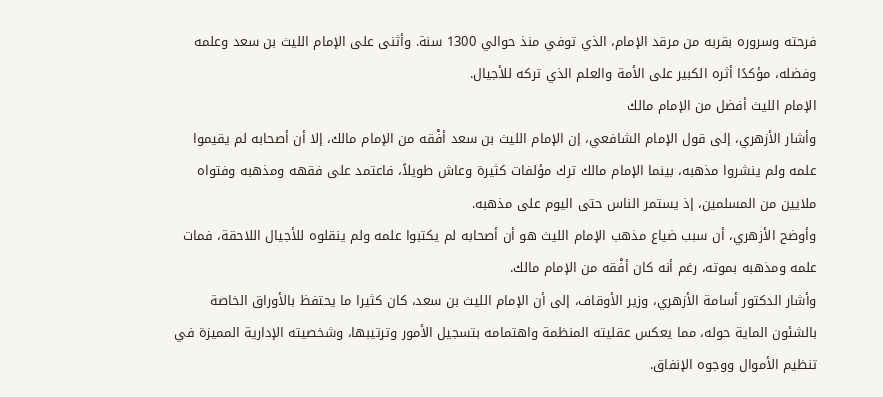فرحته وسروره بقربه من مرقد الإمام، الذي توفي منذ حوالي 1300 سنة. وأثنى على الإمام الليث بن سعد وعلمه وفضله، مؤكدًا أثره الكبير على الأمة والعلم الذي تركه للأجيال.
الإمام الليث أفضل من الإمام مالك
وأشار الأزهري، إلى قول الإمام الشافعي، إن الإمام الليث بن سعد أفْقه من الإمام مالك، إلا أن أصحابه لم يقيموا علمه ولم ينشروا مذهبه، بينما الإمام مالك ترك مؤلفات كثيرة وعاش طويلاً، فاعتمد على فقهه ومذهبه وفتواه ملايين من المسلمين، إذ يستمر الناس حتى اليوم على مذهبه.
وأوضح الأزهري، أن سبب ضياع مذهب الإمام الليث هو أن أصحابه لم يكتبوا علمه ولم ينقلوه للأجيال اللاحقة، فمات علمه ومذهبه بموته، رغم أنه كان أفْقه من الإمام مالك.
وأشار الدكتور أسامة الأزهري، وزير الأوقاف، إلى أن الإمام الليث بن سعد، كان كثيرا ما يحتفظ بالأوراق الخاصة بالشئون الماية حوله، مما يعكس عقليته المنظمة واهتمامه بتسجيل الأمور وترتيبها، وشخصيته الإدارية المميزة في تنظيم الأموال ووجوه الإنفاق.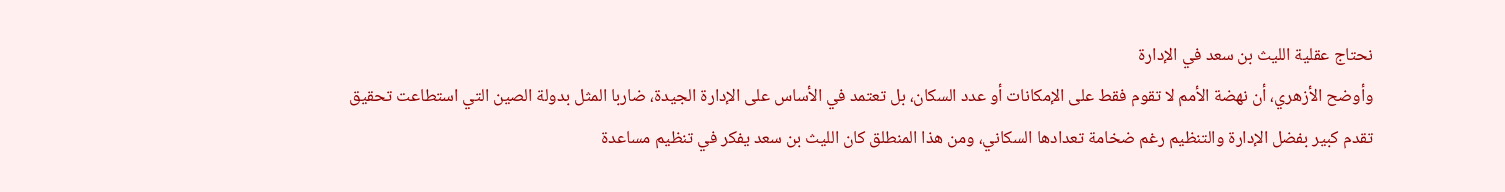نحتاج عقلية الليث بن سعد في الإدارة
وأوضح الأزهري، أن نهضة الأمم لا تقوم فقط على الإمكانات أو عدد السكان، بل تعتمد في الأساس على الإدارة الجيدة، ضاربا المثل بدولة الصين التي استطاعت تحقيق تقدم كبير بفضل الإدارة والتنظيم رغم ضخامة تعدادها السكاني، ومن هذا المنطلق كان الليث بن سعد يفكر في تنظيم مساعدة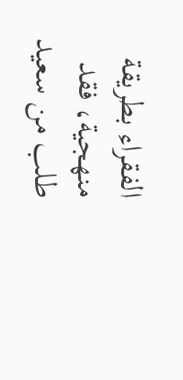الفقراء بطريقة منهجية، فقد طلب من سعيد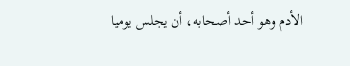الأدم وهو أحد أصحابه، أن يجلس يوميا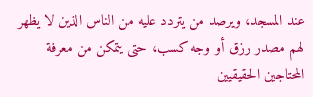عند المسجد، ويرصد من يتردد عليه من الناس الذين لا يظهر لهم مصدر رزق أو وجه كسب، حتى يتمكن من معرفة المحتاجين الحقيقيين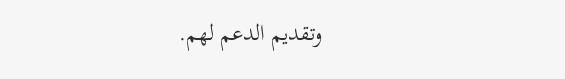وتقديم الدعم لهم.